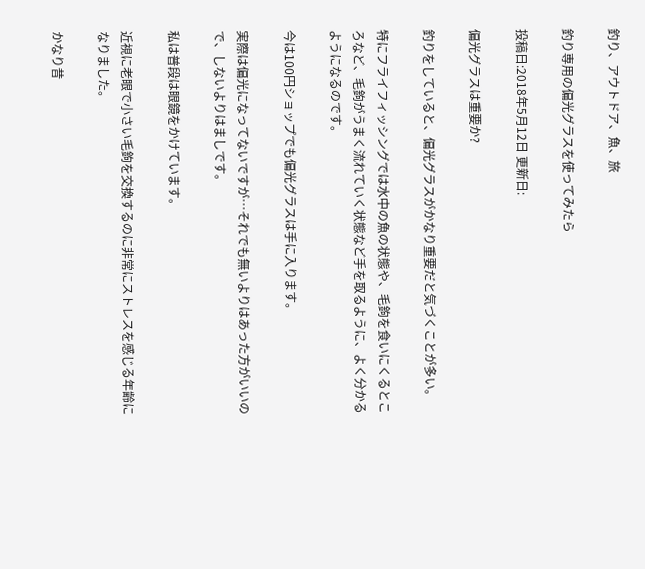釣り、アウトドア、魚、旅

釣り専用の偏光グラスを使ってみたら

投稿日:2018年5月12日 更新日:

偏光グラスは重要か?

釣りをしていると、偏光グラスがかなり重要だと気づくことが多い。

特にフライフィッシングでは水中の魚の状態や、毛鉤を食いにくるところなど、毛鉤がうまく流れていく状態など手を取るように、よく分かるようになるのです。

今は100円ショップでも偏光グラスは手に入ります。

実際は偏光になってないですが…それでも無いよりはあった方がいいので、しないよりはましです。

私は普段は眼鏡をかけています。

近視に老眼で小さい毛鉤を交換するのに非常にストレスを感じる年齢になりました。

かなり昔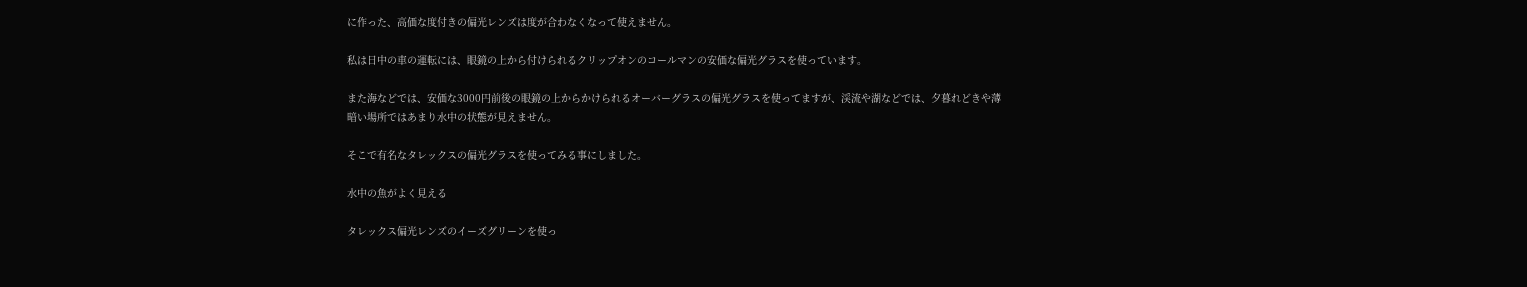に作った、高価な度付きの偏光レンズは度が合わなくなって使えません。

私は日中の車の運転には、眼鏡の上から付けられるクリップオンのコールマンの安価な偏光グラスを使っています。

また海などでは、安価な3000円前後の眼鏡の上からかけられるオーバーグラスの偏光グラスを使ってますが、渓流や湖などでは、夕暮れどきや薄暗い場所ではあまり水中の状態が見えません。

そこで有名なタレックスの偏光グラスを使ってみる事にしました。

水中の魚がよく見える

タレックス偏光レンズのイーズグリーンを使っ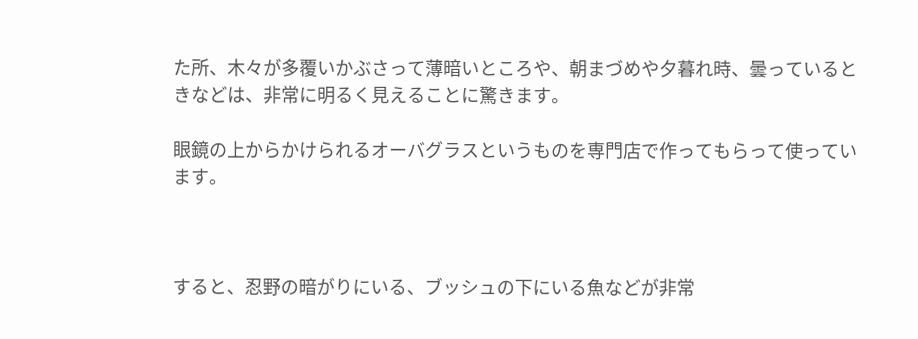た所、木々が多覆いかぶさって薄暗いところや、朝まづめや夕暮れ時、曇っているときなどは、非常に明るく見えることに驚きます。

眼鏡の上からかけられるオーバグラスというものを専門店で作ってもらって使っています。



すると、忍野の暗がりにいる、ブッシュの下にいる魚などが非常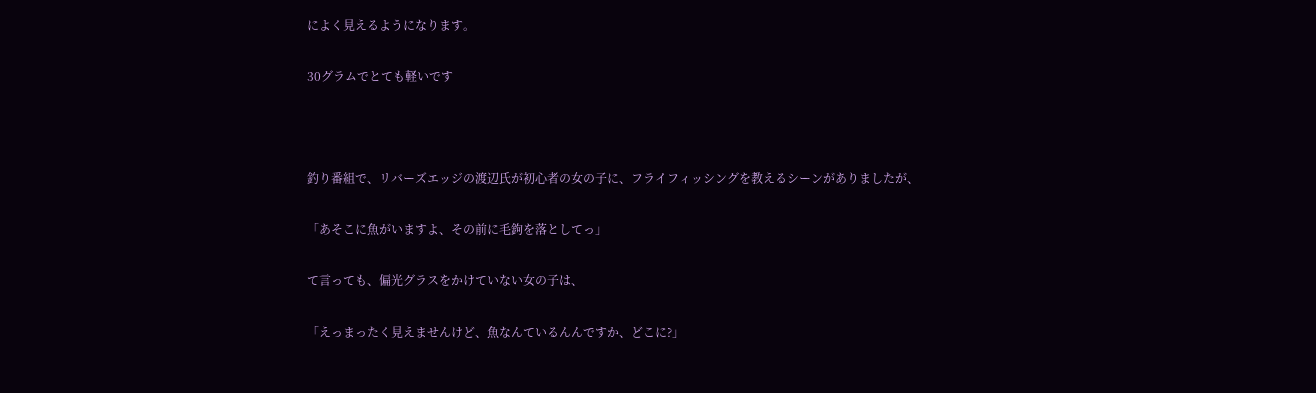によく見えるようになります。

30グラムでとても軽いです



釣り番組で、リバーズエッジの渡辺氏が初心者の女の子に、フライフィッシングを教えるシーンがありましたが、

「あそこに魚がいますよ、その前に毛鉤を落としてっ」

て言っても、偏光グラスをかけていない女の子は、

「えっまったく見えませんけど、魚なんているんんですか、どこに?」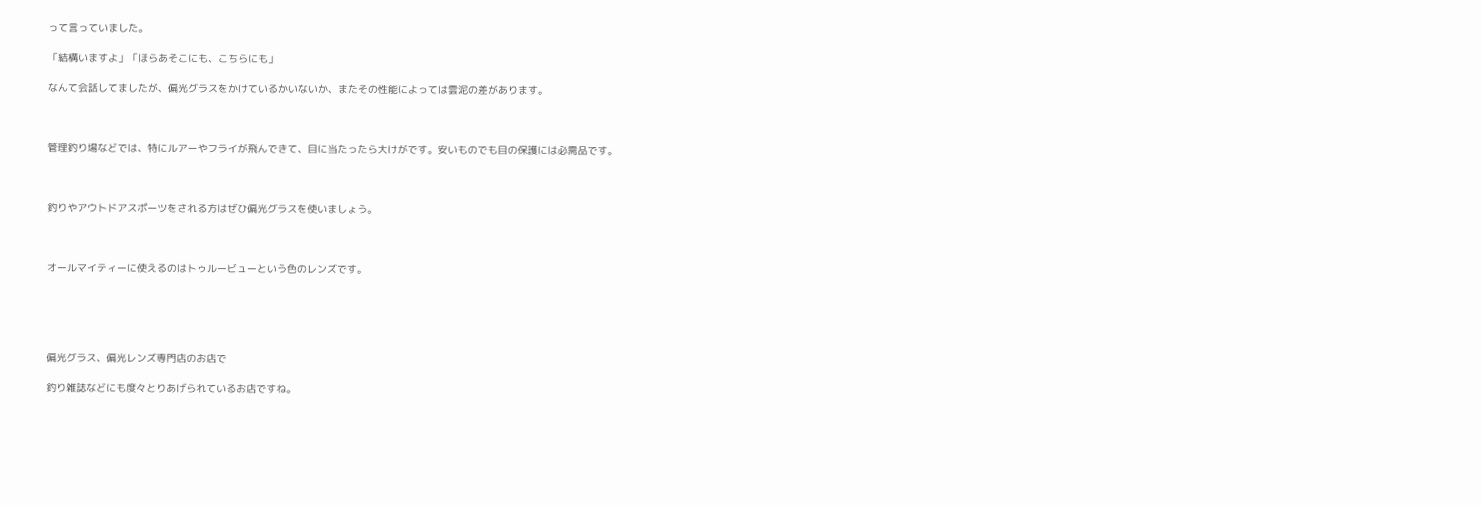って言っていました。

「結構いますよ」「ほらあそこにも、こちらにも」

なんて会話してましたが、偏光グラスをかけているかいないか、またその性能によっては雲泥の差があります。



管理釣り場などでは、特にルアーやフライが飛んできて、目に当たったら大けがです。安いものでも目の保護には必需品です。



釣りやアウトドアスポーツをされる方はぜひ偏光グラスを使いましょう。



オールマイティーに使えるのはトゥルービューという色のレンズです。





偏光グラス、偏光レンズ専門店のお店で

釣り雑誌などにも度々とりあげられているお店ですね。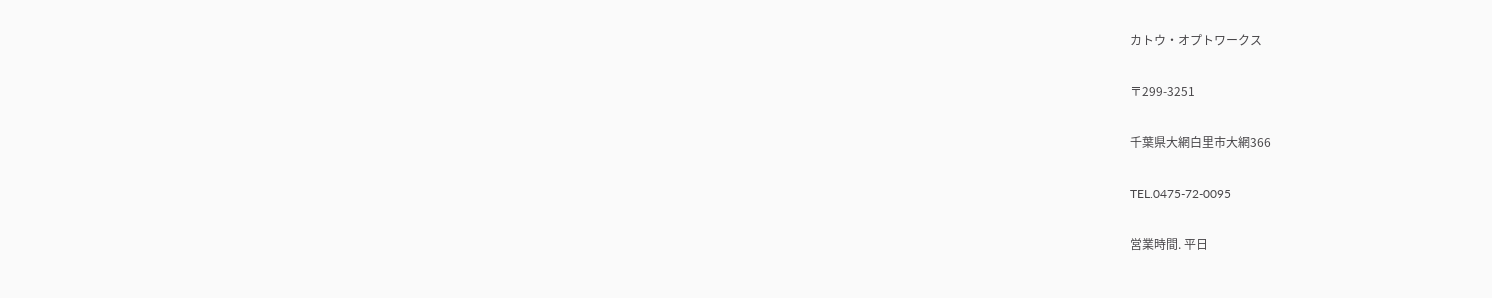カトウ・オプトワークス

〒299-3251

千葉県大網白里市大網366

TEL.0475-72-0095

営業時間. 平日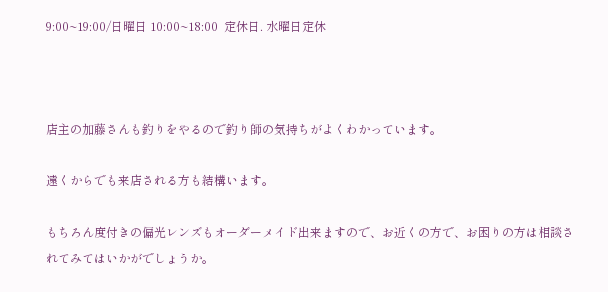9:00~19:00/日曜日 10:00~18:00  定休日. 水曜日定休



店主の加藤さんも釣りをやるので釣り師の気持ちがよくわかっています。

遠くからでも来店される方も結構います。

もちろん度付きの偏光レンズもオーダーメイド出来ますので、お近くの方で、お困りの方は相談されてみてはいかがでしょうか。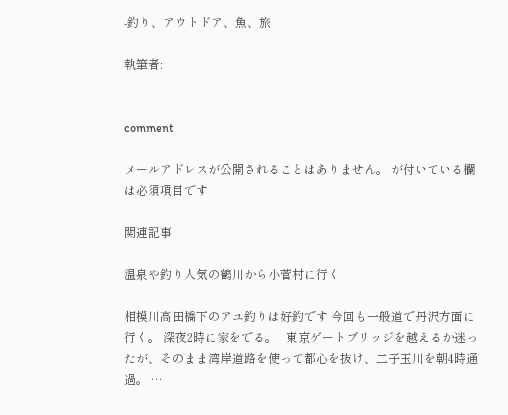-釣り、アウトドア、魚、旅

執筆者:


comment

メールアドレスが公開されることはありません。 が付いている欄は必須項目です

関連記事

温泉や釣り人気の鶴川から小菅村に行く

相模川高田橋下のアユ釣りは好釣です 今回も一般道で丹沢方面に行く。 深夜2時に家をでる。   東京ゲートブリッジを越えるか迷ったが、そのまま湾岸道路を使って都心を抜け、二子玉川を朝4時通過。 …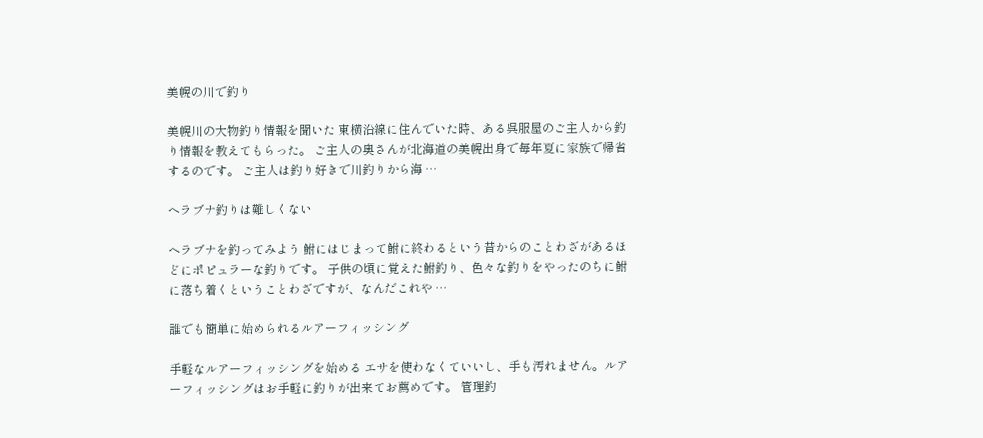美幌の川で釣り

美幌川の大物釣り情報を聞いた 東横沿線に住んでいた時、ある呉服屋のご主人から釣り情報を教えてもらった。 ご主人の奥さんが北海道の美幌出身で毎年夏に家族で帰省するのです。 ご主人は釣り好きで川釣りから海 …

ヘラブナ釣りは難しくない

ヘラブナを釣ってみよう 鮒にはじまって鮒に終わるという昔からのことわざがあるほどにポピュラーな釣りです。 子供の頃に覚えた鮒釣り、色々な釣りをやったのちに鮒に落ち着くということわざですが、なんだこれや …

誰でも簡単に始められるルアーフィッシング

手軽なルアーフィッシングを始める エサを使わなくていいし、手も汚れません。ルアーフィッシングはお手軽に釣りが出来てお薦めです。 管理釣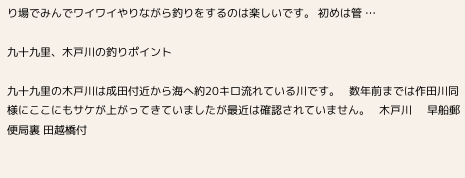り場でみんでワイワイやりながら釣りをするのは楽しいです。 初めは管 …

九十九里、木戸川の釣りポイント

九十九里の木戸川は成田付近から海へ約20キロ流れている川です。   数年前までは作田川同様にここにもサケが上がってきていましたが最近は確認されていません。   木戸川     早船郵便局裏 田越橋付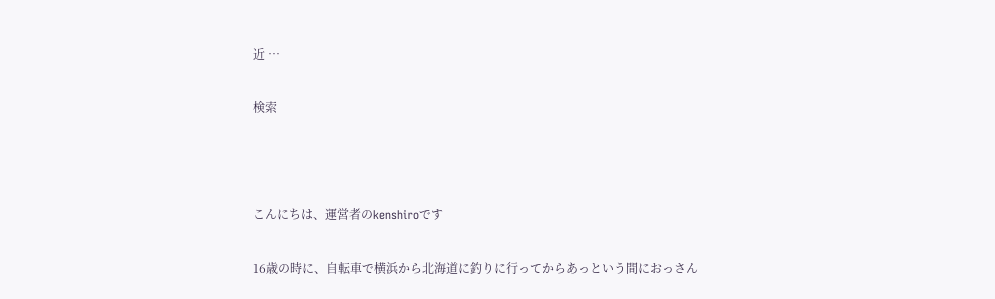近 …

検索



こんにちは、運営者のkenshiroです

16歳の時に、自転車で横浜から北海道に釣りに行ってからあっという間におっさん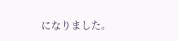になりました。